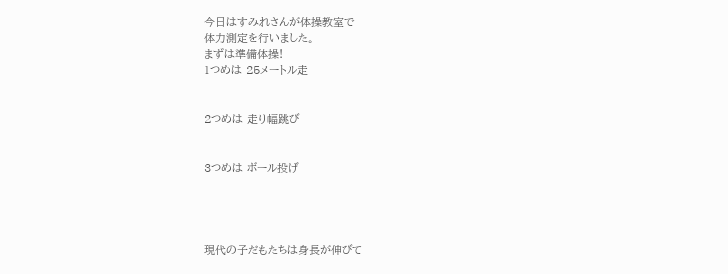今日はすみれさんが体操教室で
体力測定を行いました。
まずは準備体操!
1つめは 25メートル走


2つめは 走り幅跳び


3つめは ボール投げ




現代の子だもたちは身長が伸びて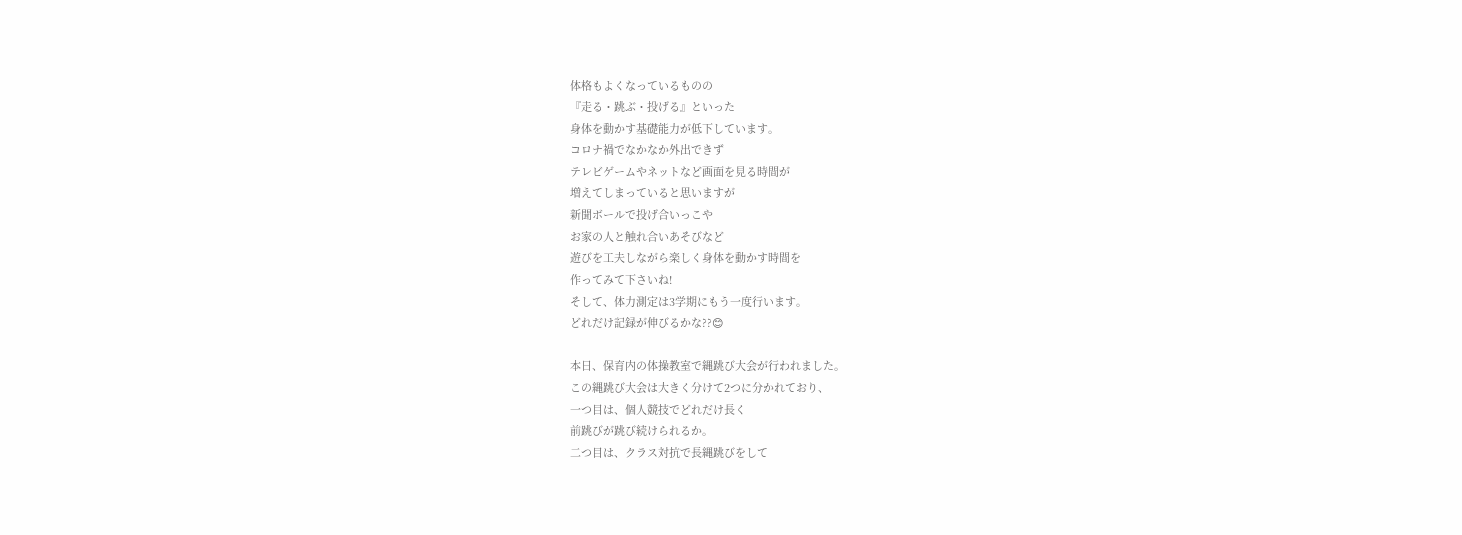体格もよくなっているものの
『走る・跳ぶ・投げる』といった
身体を動かす基礎能力が低下しています。
コロナ禍でなかなか外出できず
テレビゲームやネットなど画面を見る時間が
増えてしまっていると思いますが
新聞ボールで投げ合いっこや
お家の人と触れ合いあそびなど
遊びを工夫しながら楽しく身体を動かす時間を
作ってみて下さいね!
そして、体力測定は3学期にもう一度行います。
どれだけ記録が伸びるかな??😊

本日、保育内の体操教室で縄跳び大会が行われました。
この縄跳び大会は大きく分けて2つに分かれており、
一つ目は、個人競技でどれだけ長く
前跳びが跳び続けられるか。
二つ目は、クラス対抗で長縄跳びをして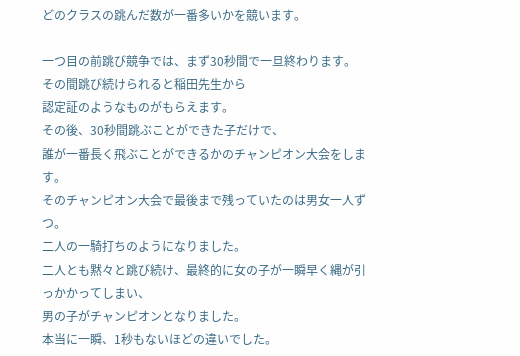どのクラスの跳んだ数が一番多いかを競います。

一つ目の前跳び競争では、まず30秒間で一旦終わります。
その間跳び続けられると稲田先生から
認定証のようなものがもらえます。
その後、30秒間跳ぶことができた子だけで、
誰が一番長く飛ぶことができるかのチャンピオン大会をします。
そのチャンピオン大会で最後まで残っていたのは男女一人ずつ。
二人の一騎打ちのようになりました。
二人とも黙々と跳び続け、最終的に女の子が一瞬早く縄が引っかかってしまい、
男の子がチャンピオンとなりました。
本当に一瞬、1秒もないほどの違いでした。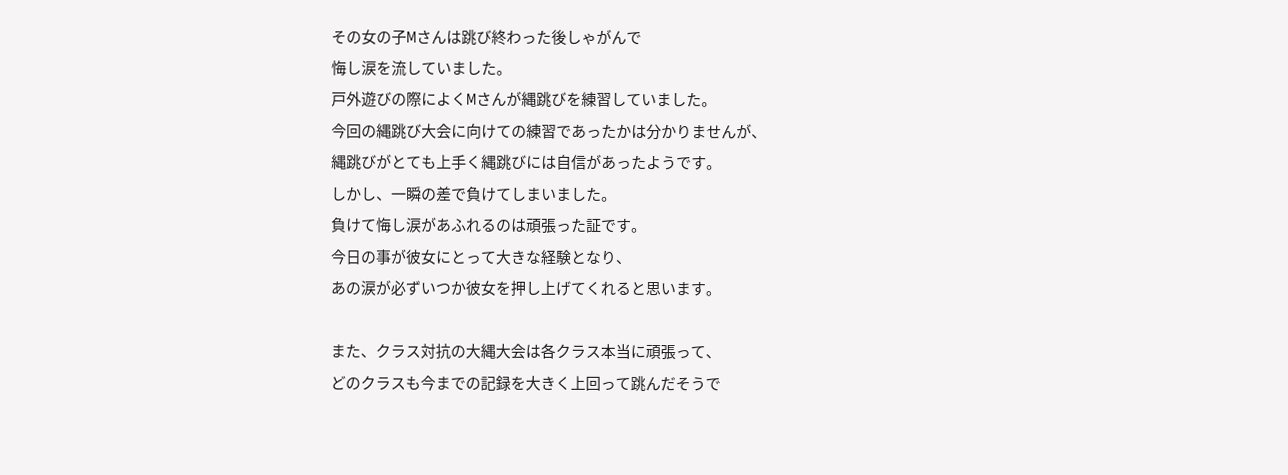その女の子Mさんは跳び終わった後しゃがんで
悔し涙を流していました。
戸外遊びの際によくMさんが縄跳びを練習していました。
今回の縄跳び大会に向けての練習であったかは分かりませんが、
縄跳びがとても上手く縄跳びには自信があったようです。
しかし、一瞬の差で負けてしまいました。
負けて悔し涙があふれるのは頑張った証です。
今日の事が彼女にとって大きな経験となり、
あの涙が必ずいつか彼女を押し上げてくれると思います。

また、クラス対抗の大縄大会は各クラス本当に頑張って、
どのクラスも今までの記録を大きく上回って跳んだそうで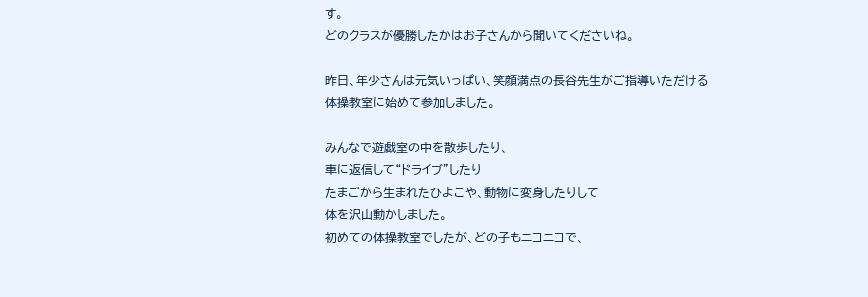す。
どのクラスが優勝したかはお子さんから聞いてくださいね。

昨日、年少さんは元気いっぱい、笑顔満点の長谷先生がご指導いただける
体操教室に始めて参加しました。

みんなで遊戯室の中を散歩したり、
車に返信して“ドライブ”したり
たまごから生まれたひよこや、動物に変身したりして
体を沢山動かしました。
初めての体操教室でしたが、どの子もニコニコで、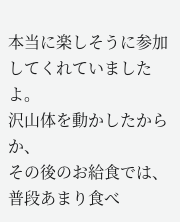本当に楽しそうに参加してくれていましたよ。
沢山体を動かしたからか、
その後のお給食では、普段あまり食べ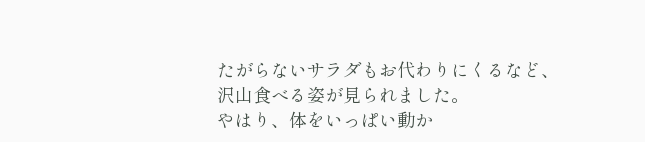たがらないサラダもお代わりにくるなど、
沢山食べる姿が見られました。
やはり、体をいっぱい動か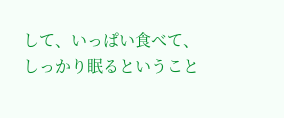して、いっぱい食べて、
しっかり眠るということ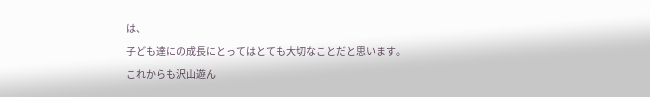は、
子ども達にの成長にとってはとても大切なことだと思います。
これからも沢山遊ん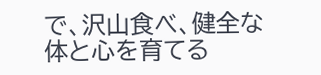で、沢山食べ、健全な体と心を育てる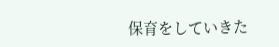保育をしていきた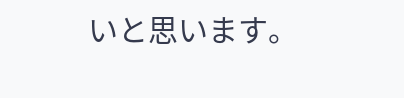いと思います。